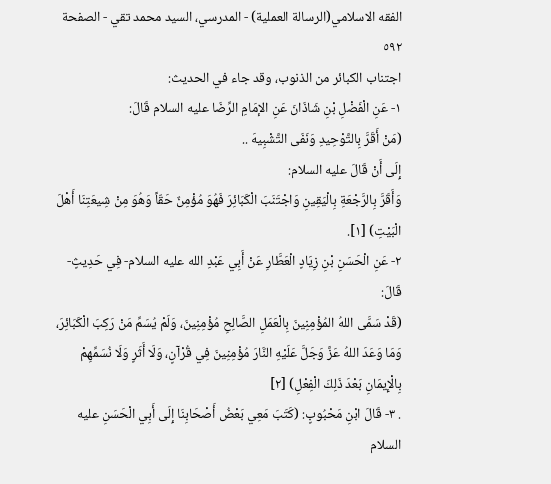الفقه الاسلامي(الرسالة العملية) - المدرسي، السيد محمد تقي - الصفحة ٥٩٢
اجتناب الكبائر من الذنوب، وقد جاء في الحديث:
١- عَنِ الْفَضْلِ بْنِ شَاذَانَ عَنِ الإمَامِ الرِّضَا عليه السلام قَالَ:
(مَنْ أَقَرَّ بِالتَّوْحِيدِ وَنَفَى التَّشْبِيهَ ..
إِلَى أَنْ قَالَ عليه السلام:
وَأَقَرَّ بِالرَّجْعَةِ بِالْيَقِينِ وَاجْتَنَبَ الْكَبَائِرَ فَهُوَ مُؤْمِنٌ حَقّاً وَهُوَ مِنْ شِيعَتِنَا أَهْلَ الْبَيْتِ) [١].
٢- عَنِ الْحَسَنِ بْنِ زِيَادٍ الْعَطَّارِ عَنْ أَبِي عَبْدِ الله عليه السلام- فِي حَدِيثٍ- قَالَ:
(قَدْ سَمَّى اللهُ المُؤْمِنِينَ بِالْعَمَلِ الصَّالِحِ مُؤْمِنِينَ، وَلَمْ يُسَمِّ مَنْ رَكِبَ الْكَبَائِرَ، وَمَا وَعَدَ اللهُ عَزَّ وَجَلَّ عَلَيْهِ النَّارَ مُؤْمِنِينَ فِي قُرْآنٍ، وَلَا أَثَرٍ وَلَا نُسَمِّهِمْ بِالْإِيمَانِ بَعْدَ ذَلِكَ الْفِعْلِ) [٢]
. ٣- قَالَ ابْنِ مَحْبُوبٍ: (كَتَبَ مَعِي بَعْضُ أَصْحَابِنَا إِلَى أَبِي الْحَسَنِ عليه السلام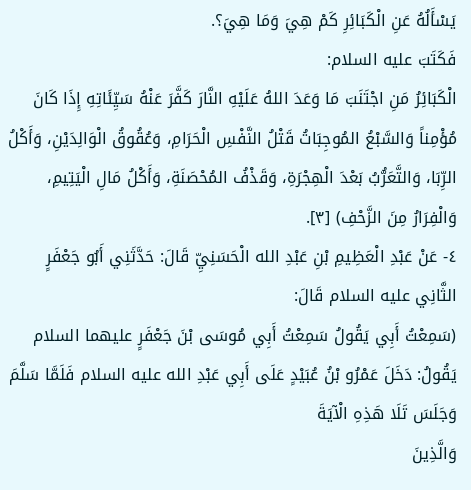يَسْأَلُهُ عَنِ الْكَبَائِرِ كَمْ هِيَ وَمَا هِيَ؟.
فَكَتَبَ عليه السلام:
الْكَبَائِرُ مَنِ اجْتَنَبَ مَا وَعَدَ اللهُ عَلَيْهِ النَّارَ كَفَّرَ عَنْهُ سَيِّئَاتِهِ إِذَا كَانَ مُؤْمِناً وَالسَّبْعُ المُوجِبَاتُ قَتْلُ النَّفْسِ الْحَرَامِ، وَعُقُوقُ الْوَالِدَيْنِ، وَأَكْلُ الرِّبَا، وَالتَّعَرُّبُ بَعْدَ الْهِجْرَةِ، وَقَذْفُ المُحْصَنَةِ، وَأَكْلُ مَالِ الْيَتِيمِ، وَالْفِرَارُ مِنَ الزَّحْفِ) [٣].
٤- عَنْ عَبْدِ الْعَظِيمِ بْنِ عَبْدِ الله الْحَسَنِيِّ قَالَ: حَدَّثَنِي أَبُو جَعْفَرٍ الثَّانِي عليه السلام قَالَ:
(سَمِعْتُ أَبِي يَقُولُ سَمِعْتُ أَبِي مُوسَى بْنَ جَعْفَرٍ عليهما السلام يَقُولُ: دَخَلَ عَمْرُو بْنُ عُبَيْدٍ عَلَى أَبِي عَبْدِ الله عليه السلام فَلَمَّا سَلَّمَ وَجَلَسَ تَلَا هَذِهِ الْآيَةَ
وَالَّذِينَ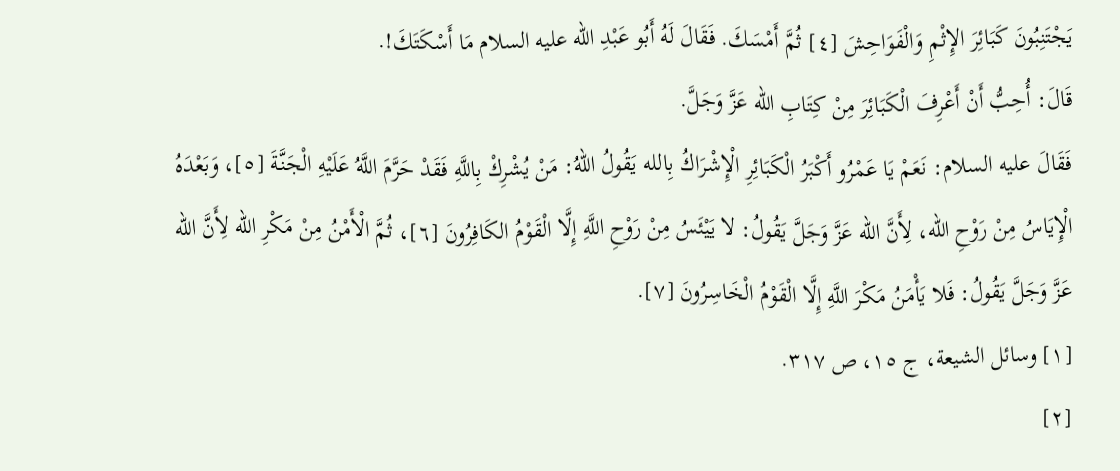يَجْتَنِبُونَ كَبَائِرَ الإِثْمِ وَالْفَوَاحِشَ [٤] ثُمَّ أَمْسَكَ. فَقَالَ لَهُ أَبُو عَبْدِ الله عليه السلام مَا أَسْكَتَكَ!.
قَالَ: أُحِبُّ أَنْ أَعْرِفَ الْكَبَائِرَ مِنْ كِتَابِ الله عَزَّ وَجَلَّ.
فَقَالَ عليه السلام: نَعَمْ يَا عَمْرُو أَكْبَرُ الْكَبَائِرِ الْإِشْرَاكُ بِالله يَقُولُ اللهُ: مَنْ يُشْرِكْ بِاللَّهِ فَقَدْ حَرَّمَ اللَّهُ عَلَيْهِ الْجَنَّةَ [٥]، وَبَعْدَهُ الْإِيَاسُ مِنْ رَوْحِ الله، لِأَنَّ الله عَزَّ وَجَلَّ يَقُولُ: لا يَيْئَسُ مِنْ رَوْحِ اللَّهِ إِلَّا الْقَوْمُ الكَافِرُونَ [٦]، ثُمَّ الْأَمْنُ مِنْ مَكْرِ الله لِأَنَّ الله عَزَّ وَجَلَّ يَقُولُ: فَلا يَأْمَنُ مَكْرَ اللَّهِ إِلَّا الْقَوْمُ الْخَاسِرُونَ [٧].
[١] وسائل الشيعة، ج ١٥، ص ٣١٧.
[٢]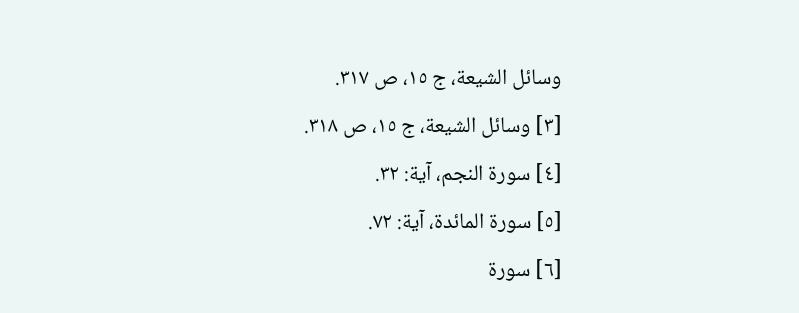وسائل الشيعة، ج ١٥، ص ٣١٧.
[٣] وسائل الشيعة، ج ١٥، ص ٣١٨.
[٤] سورة النجم، آية: ٣٢.
[٥] سورة المائدة، آية: ٧٢.
[٦] سورة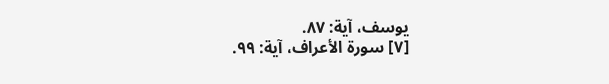يوسف، آية: ٨٧.
[٧] سورة الأعراف، آية: ٩٩.